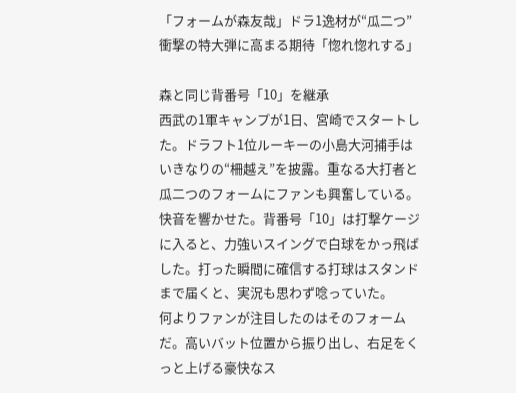「フォームが森友哉」ドラ1逸材が“瓜二つ” 衝撃の特大弾に高まる期待「惚れ惚れする」

森と同じ背番号「10」を継承
西武の1軍キャンプが1日、宮崎でスタートした。ドラフト1位ルーキーの小島大河捕手はいきなりの“柵越え”を披露。重なる大打者と瓜二つのフォームにファンも興奮している。
快音を響かせた。背番号「10」は打撃ケージに入ると、力強いスイングで白球をかっ飛ばした。打った瞬間に確信する打球はスタンドまで届くと、実況も思わず唸っていた。
何よりファンが注目したのはそのフォームだ。高いバット位置から振り出し、右足をくっと上げる豪快なス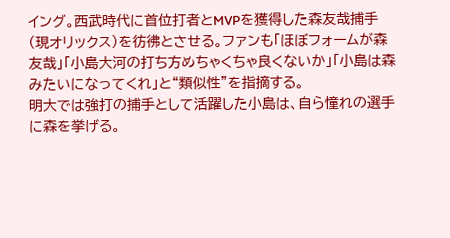イング。西武時代に首位打者とMVPを獲得した森友哉捕手(現オリックス)を彷彿とさせる。ファンも「ほぼフォームが森友哉」「小島大河の打ち方めちゃくちゃ良くないか」「小島は森みたいになってくれ」と“類似性”を指摘する。
明大では強打の捕手として活躍した小島は、自ら憧れの選手に森を挙げる。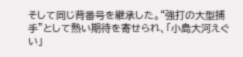そして同じ背番号を継承した。“強打の大型捕手”として熱い期待を寄せられ、「小島大河えぐい」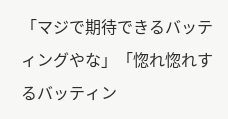「マジで期待できるバッティングやな」「惚れ惚れするバッティン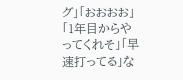グ」「おおおお」「1年目からやってくれそ」「早速打ってる」な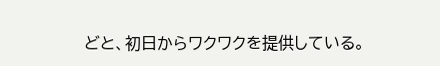どと、初日からワクワクを提供している。